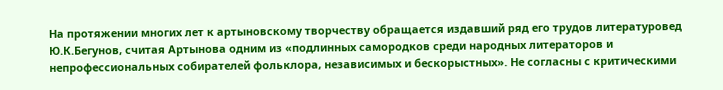На протяжении многих лет к артыновскому творчеству обращается издавший ряд его трудов литературовед Ю.К.Бегунов, считая Артынова одним из «подлинных самородков среди народных литераторов и непрофессиональных собирателей фольклора, независимых и бескорыстных». Не согласны с критическими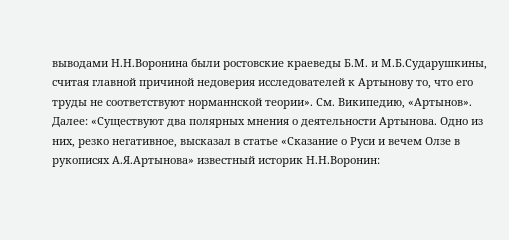выводами Н.Н.Воронина были ростовские краеведы Б.М. и М.Б.Сударушкины, считая главной причиной недоверия исследователей к Артынову то, что его труды не соответствуют норманнской теории». См. Википедию, «Артынов».
Далее: «Существуют два полярных мнения о деятельности Артынова. Одно из них, резко негативное, высказал в статье «Сказание о Руси и вечем Олзе в рукописях А.Я.Артынова» известный историк Н.Н.Воронин: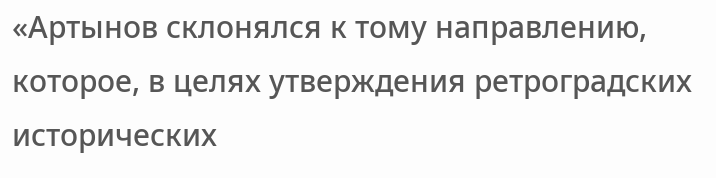«Артынов склонялся к тому направлению, которое, в целях утверждения ретроградских исторических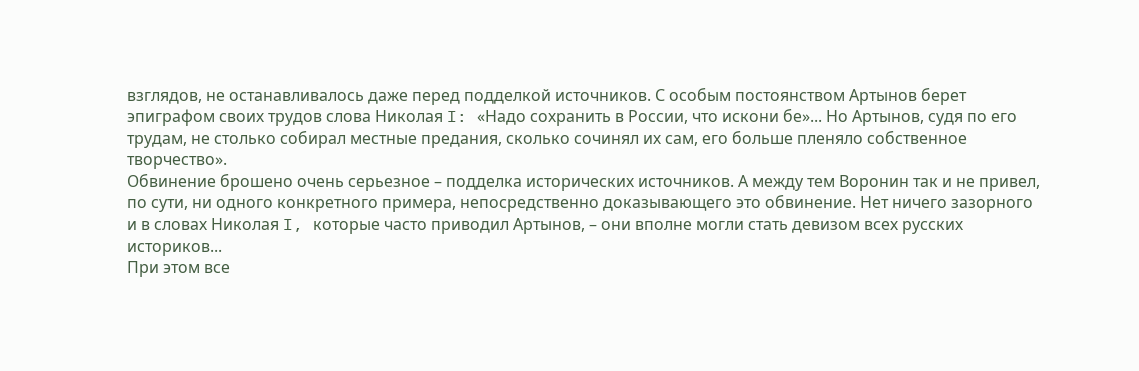взглядов, не останавливалось даже перед подделкой источников. С особым постоянством Артынов берет эпиграфом своих трудов слова Николая I: «Надо сохранить в России, что искони бе»... Но Артынов, судя по его трудам, не столько собирал местные предания, сколько сочинял их сам, его больше пленяло собственное творчество».
Обвинение брошено очень серьезное – подделка исторических источников. А между тем Воронин так и не привел, по сути, ни одного конкретного примера, непосредственно доказывающего это обвинение. Нет ничего зазорного и в словах Николая I, которые часто приводил Артынов, – они вполне могли стать девизом всех русских историков...
При этом все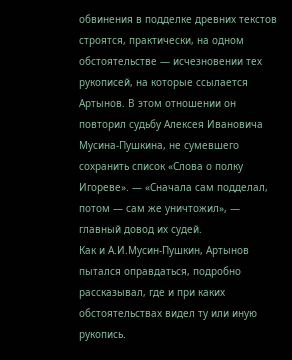обвинения в подделке древних текстов строятся, практически, на одном обстоятельстве — исчезновении тех рукописей, на которые ссылается Артынов. В этом отношении он повторил судьбу Алексея Ивановича Мусина-Пушкина, не сумевшего сохранить список «Слова о полку Игореве». — «Сначала сам подделал, потом — сам же уничтожил», — главный довод их судей.
Как и А.И.Мусин-Пушкин, Артынов пытался оправдаться, подробно рассказывал, где и при каких обстоятельствах видел ту или иную рукопись.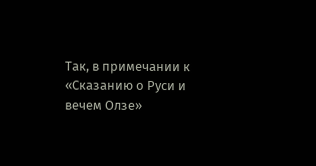Так, в примечании к «Сказанию о Руси и вечем Олзе»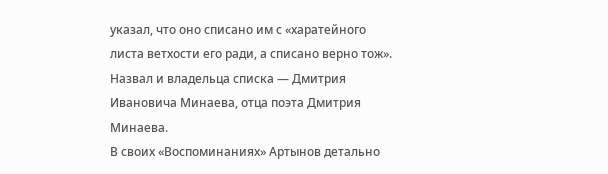указал, что оно списано им с «харатейного листа ветхости его ради, а списано верно тож». Назвал и владельца списка — Дмитрия Ивановича Минаева, отца поэта Дмитрия Минаева.
В своих «Воспоминаниях» Артынов детально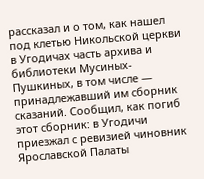рассказал и о том, как нашел под клетью Никольской церкви в Угодичах часть архива и библиотеки Мусиных-Пушкиных, в том числе — принадлежавший им сборник сказаний. Сообщил, как погиб этот сборник: в Угодичи приезжал с ревизией чиновник Ярославской Палаты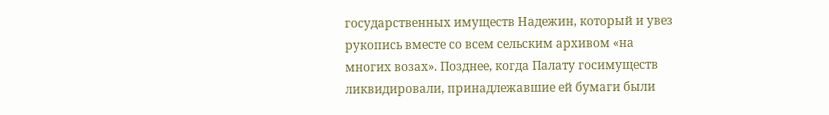государственных имуществ Надежин, который и увез рукопись вместе со всем сельским архивом «на многих возах». Позднее, когда Палату госимуществ ликвидировали, принадлежавшие ей бумаги были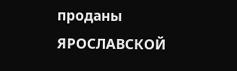проданы ЯРОСЛАВСКОЙ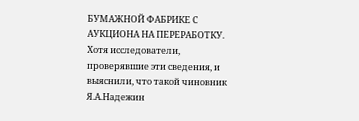БУМАЖНОЙ ФАБРИКЕ С АУКЦИОНА НА ПЕРЕРАБОТКУ. Хотя исследователи, проверявшие эти сведения, и выяснили, что такой чиновник Я.А.Надежин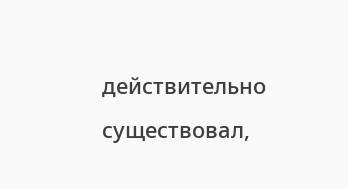действительно существовал,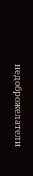недоброжелатели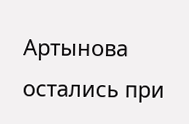Артынова остались при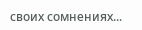своих сомнениях...